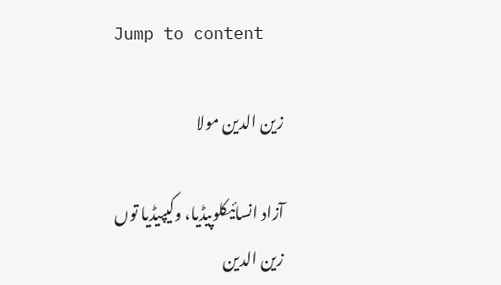Jump to content

زین الدین مولا

آزاد انسائیکلوپیڈیا، وکیپیڈیا توں
زین الدین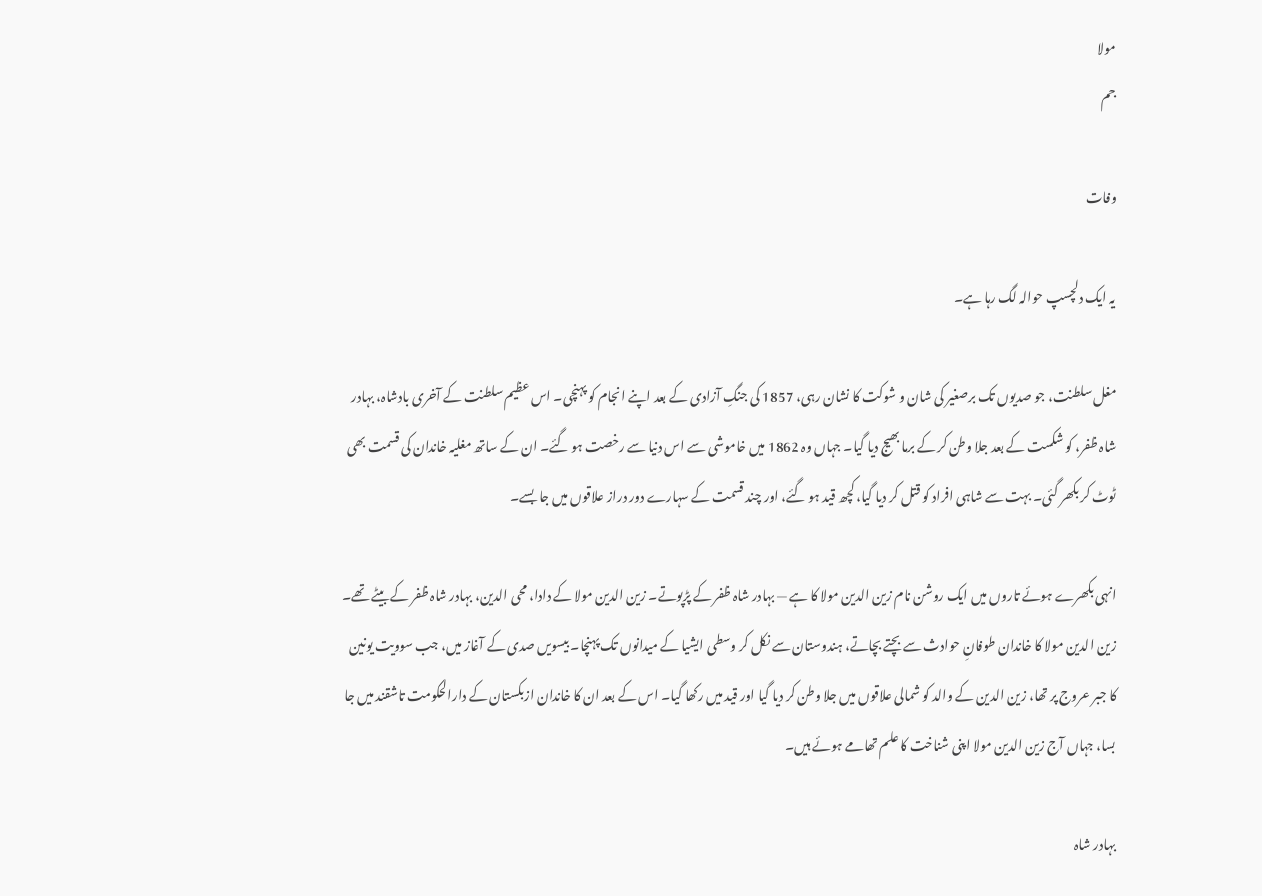مولا
جم

وفات

یہ ایک دلچسپ حوالہ لگ رہا ہے۔

مغل سلطنت، جو صدیوں تک برصغیر کی شان و شوکت کا نشان رہی، 1857 کی جنگِ آزادی کے بعد اپنے انجام کو پہنچی۔ اس عظیم سلطنت کے آخری بادشاہ، بہادر شاہ ظفر، کو شکست کے بعد جلا وطن کر کے برما بھیج دیا گیا۔ جہاں وہ 1862 میں خاموشی سے اس دنیا سے رخصت ہو گئے۔ ان کے ساتھ مغلیہ خاندان کی قسمت بھی ٹوٹ کر بکھر گئی۔ بہت سے شاہی افراد کو قتل کر دیا گیا، کچھ قید ہو گئے، اور چند قسمت کے سہارے دور دراز علاقوں میں جا بسے۔

انہی بکھرے ہوئے تاروں میں ایک روشن نام زین الدین مولا کا ہے — بہادر شاہ ظفر کے پڑپوتے۔ زین الدین مولا کے دادا، محی الدین، بہادر شاہ ظفر کے بیٹے تھے۔ زین الدین مولا کا خاندان طوفانِ حوادث سے بچتے بچاتے، ہندوستان سے نکل کر وسطی ایشیا کے میدانوں تک پہنچا۔ بیسویں صدی کے آغاز میں، جب سوویت یونین کا جبر عروج پر تھا، زین الدین کے والد کو شمالی علاقوں میں جلا وطن کر دیا گیا اور قید میں رکھا گیا۔ اس کے بعد ان کا خاندان ازبکستان کے دارالحکومت تاشقند میں جا بسا، جہاں آج زین الدین مولا اپنی شناخت کا علم تھامے ہوئے ہیں۔

بہادر شاہ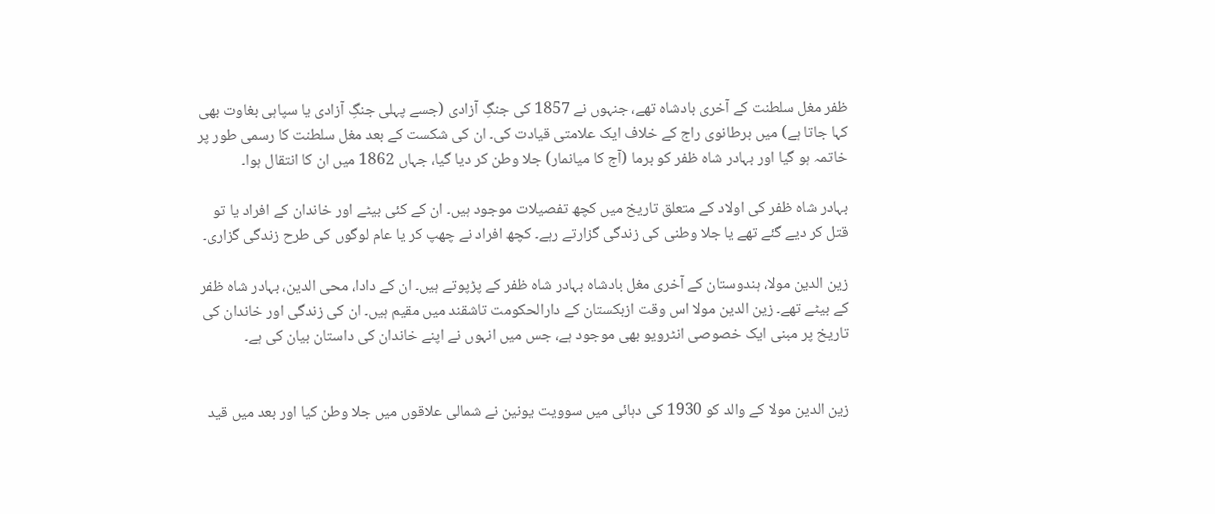ظفر مغل سلطنت کے آخری بادشاہ تھے، جنہوں نے 1857 کی جنگِ آزادی (جسے پہلی جنگِ آزادی یا سپاہی بغاوت بھی کہا جاتا ہے) میں برطانوی راج کے خلاف ایک علامتی قیادت کی۔ ان کی شکست کے بعد مغل سلطنت کا رسمی طور پر خاتمہ ہو گیا اور بہادر شاہ ظفر کو برما (آج کا میانمار) جلا وطن کر دیا گیا، جہاں 1862 میں ان کا انتقال ہوا۔

بہادر شاہ ظفر کی اولاد کے متعلق تاریخ میں کچھ تفصیلات موجود ہیں۔ ان کے کئی بیٹے اور خاندان کے افراد یا تو قتل کر دیے گئے تھے یا جلا وطنی کی زندگی گزارتے رہے۔ کچھ افراد نے چھپ کر یا عام لوگوں کی طرح زندگی گزاری۔

زین الدین مولا، ہندوستان کے آخری مغل بادشاہ بہادر شاہ ظفر کے پڑپوتے ہیں۔ ان کے دادا، محی الدین، بہادر شاہ ظفر کے بیٹے تھے۔ زین الدین مولا اس وقت ازبکستان کے دارالحکومت تاشقند میں مقیم ہیں۔ ان کی زندگی اور خاندان کی تاریخ پر مبنی ایک خصوصی انٹرویو بھی موجود ہے، جس میں انہوں نے اپنے خاندان کی داستان بیان کی ہے۔


زین الدین مولا کے والد کو 1930 کی دہائی میں سوویت یونین نے شمالی علاقوں میں جلا وطن کیا اور بعد میں قید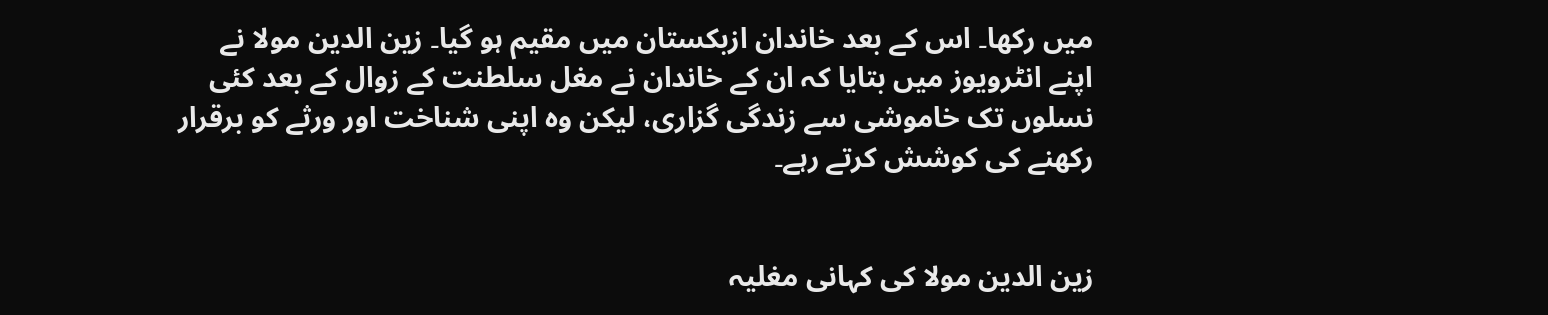میں رکھا۔ اس کے بعد خاندان ازبکستان میں مقیم ہو گیا۔ زین الدین مولا نے اپنے انٹرویوز میں بتایا کہ ان کے خاندان نے مغل سلطنت کے زوال کے بعد کئی نسلوں تک خاموشی سے زندگی گزاری، لیکن وہ اپنی شناخت اور ورثے کو برقرار رکھنے کی کوشش کرتے رہے۔


زین الدین مولا کی کہانی مغلیہ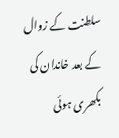سلطنت کے زوال کے بعد خاندان کی بکھری ہوئی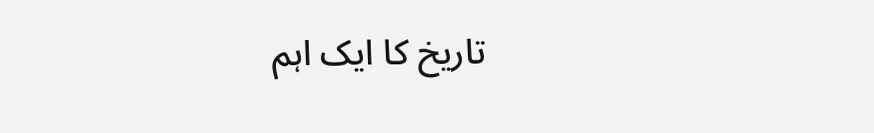تاریخ کا ایک اہم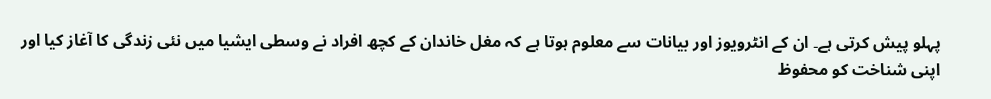پہلو پیش کرتی ہے۔ ان کے انٹرویوز اور بیانات سے معلوم ہوتا ہے کہ مغل خاندان کے کچھ افراد نے وسطی ایشیا میں نئی زندگی کا آغاز کیا اور اپنی شناخت کو محفوظ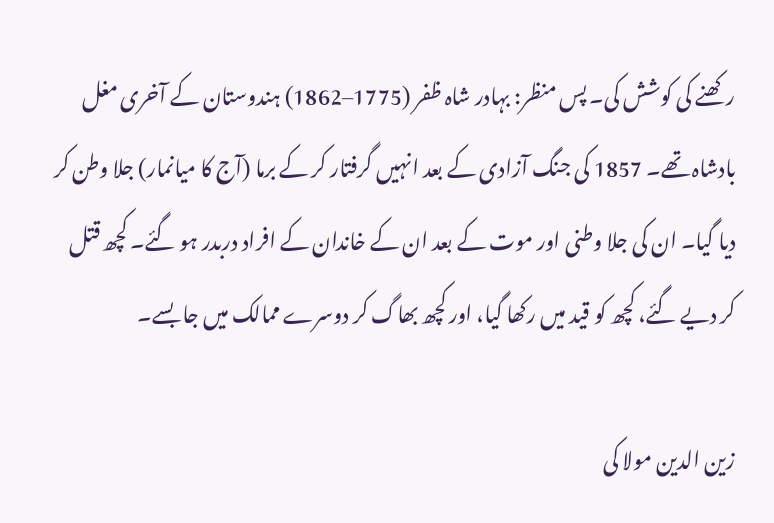رکھنے کی کوشش کی۔ پس منظر: بہادر شاہ ظفر (1775–1862) ہندوستان کے آخری مغل بادشاہ تھے۔ 1857 کی جنگ آزادی کے بعد انہیں گرفتار کر کے برما (آج کا میانمار) جلا وطن کر دیا گیا۔ ان کی جلا وطنی اور موت کے بعد ان کے خاندان کے افراد دربدر ہو گئے۔ کچھ قتل کر دیے گئے، کچھ کو قید میں رکھا گیا، اور کچھ بھاگ کر دوسرے ممالک میں جا بسے۔

زین الدین مولا کی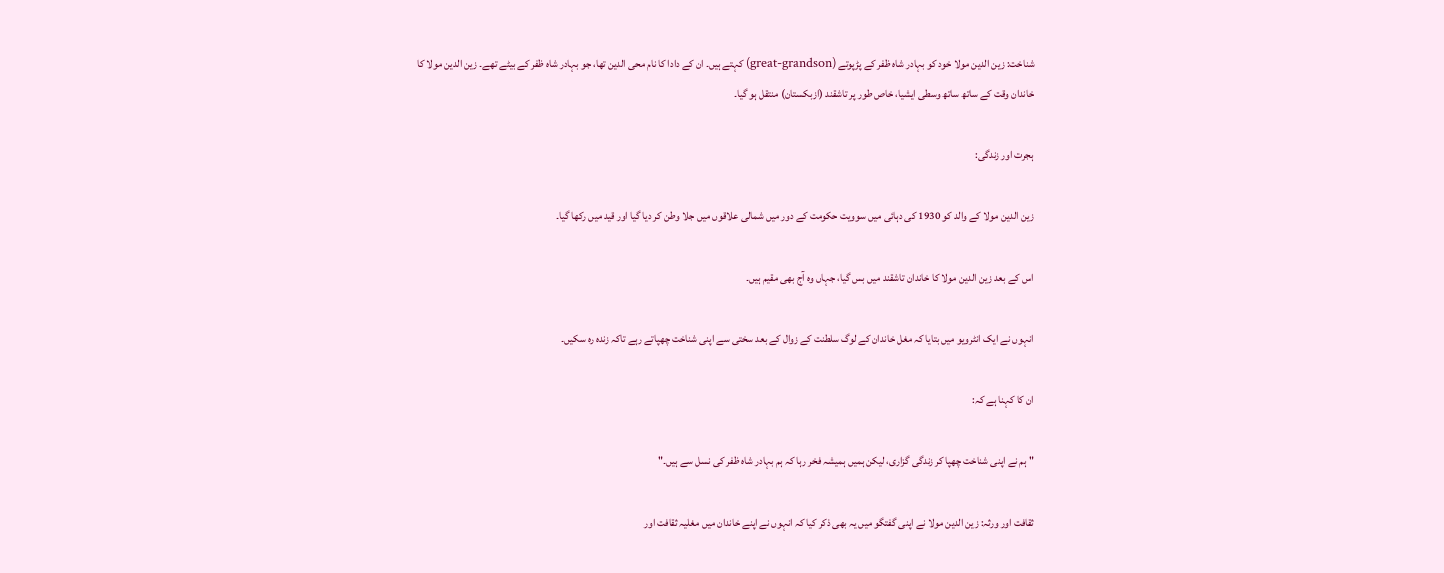شناخت: زین الدین مولا خود کو بہادر شاہ ظفر کے پڑپوتے (great-grandson) کہتے ہیں۔ ان کے دادا کا نام محی الدین تھا، جو بہادر شاہ ظفر کے بیٹے تھے۔ زین الدین مولا کا خاندان وقت کے ساتھ ساتھ وسطی ایشیا، خاص طور پر تاشقند (ازبکستان) منتقل ہو گیا۔

ہجرت اور زندگی:

زین الدین مولا کے والد کو 1930 کی دہائی میں سوویت حکومت کے دور میں شمالی علاقوں میں جلا وطن کر دیا گیا اور قید میں رکھا گیا۔

اس کے بعد زین الدین مولا کا خاندان تاشقند میں بس گیا، جہاں وہ آج بھی مقیم ہیں۔

انہوں نے ایک انٹرویو میں بتایا کہ مغل خاندان کے لوگ سلطنت کے زوال کے بعد سختی سے اپنی شناخت چھپاتے رہے تاکہ زندہ رہ سکیں۔

ان کا کہنا ہے کہ:

"ہم نے اپنی شناخت چھپا کر زندگی گزاری، لیکن ہمیں ہمیشہ فخر رہا کہ ہم بہادر شاہ ظفر کی نسل سے ہیں۔"

ثقافت اور ورثہ: زین الدین مولا نے اپنی گفتگو میں یہ بھی ذکر کیا کہ انہوں نے اپنے خاندان میں مغلیہ ثقافت اور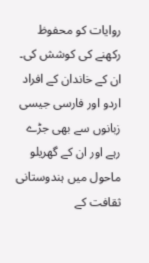روایات کو محفوظ رکھنے کی کوشش کی۔ ان کے خاندان کے افراد اردو اور فارسی جیسی زبانوں سے بھی جڑے رہے اور ان کے گھریلو ماحول میں ہندوستانی ثقافت کے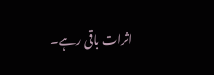اثرات باقی رہے۔